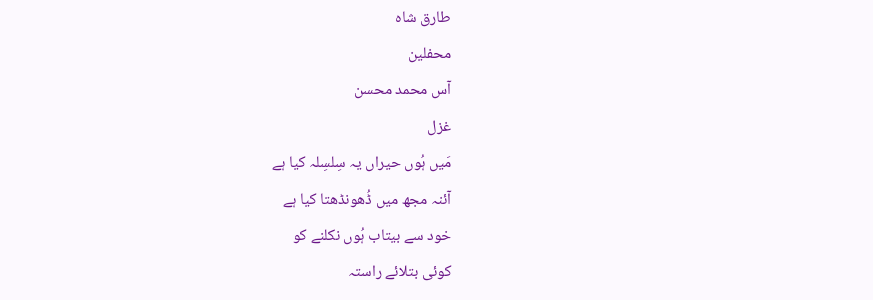طارق شاہ
محفلین
آس محمد محسن
غزل
مَیں ہُوں حیراں یہ سِلسِلہ کیا ہے
آئنہ مجھ میں ڈُھونڈھتا کیا ہے
خود سے بیتاب ہُوں نکلنے کو
کوئی بتلائے راستہ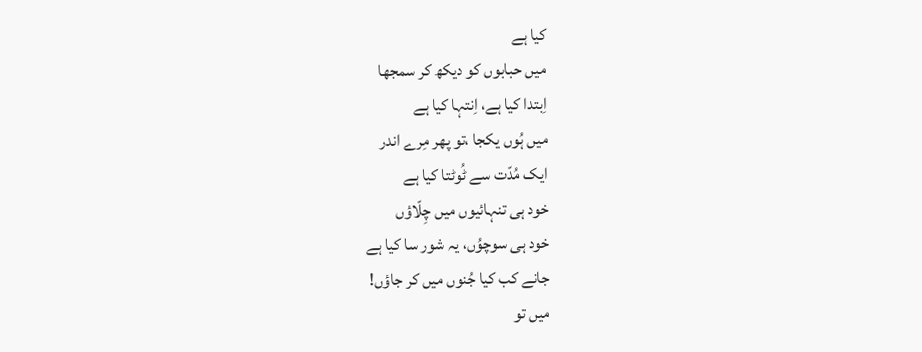کیا ہے
میں حبابوں کو دیکھ کر سمجھا
اِبتدا کیا ہے، اِنتہا کیا ہے
میں ہُوں یکجا ،تو پھر مِرے اندر
ایک مُدّت سے ٹُوٹتا کیا ہے
خود ہی تنہائیوں میں چِلّاؤں
خود ہی سوچوُں، یہ شور سا کیا ہے
جانے کب کیا جُنوں میں کر جاؤں!
میں تو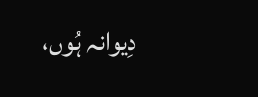دِیوانہ ہُوں،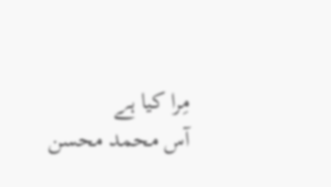مِرا کیا ہے
آس محمد محسن